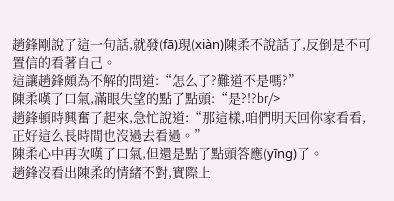趙鋒剛說了這一句話,就發(fā)現(xiàn)陳柔不說話了,反倒是不可置信的看著自己。
這讓趙鋒頗為不解的問道:“怎么了?難道不是嗎?”
陳柔嘆了口氣,滿眼失望的點了點頭:“是?!?br/>
趙鋒頓時興奮了起來,急忙說道:“那這樣,咱們明天回你家看看,正好這么長時間也沒過去看過。”
陳柔心中再次嘆了口氣,但還是點了點頭答應(yīng)了。
趙鋒沒看出陳柔的情緒不對,實際上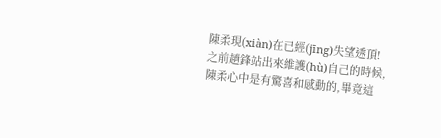陳柔現(xiàn)在已經(jīng)失望透頂!
之前趙鋒站出來維護(hù)自己的時候,陳柔心中是有驚喜和感動的,畢竟這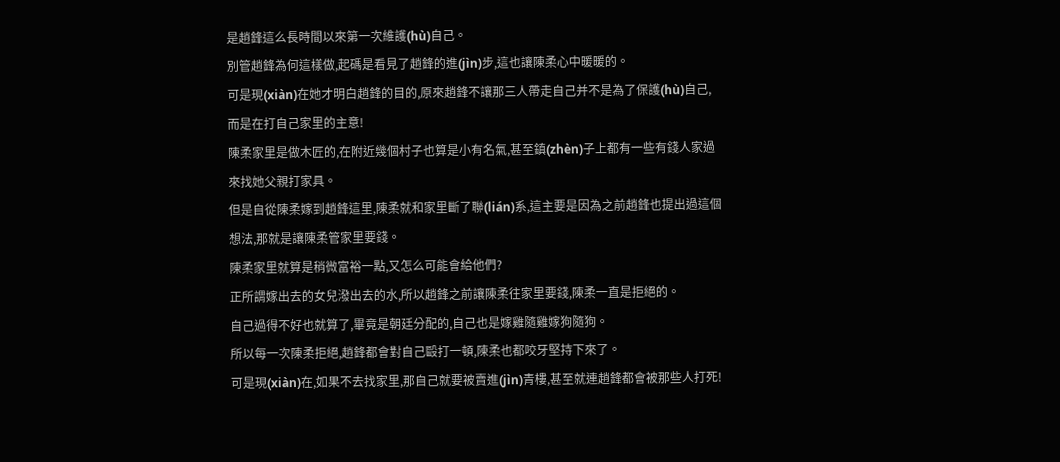是趙鋒這么長時間以來第一次維護(hù)自己。
別管趙鋒為何這樣做,起碼是看見了趙鋒的進(jìn)步,這也讓陳柔心中暖暖的。
可是現(xiàn)在她才明白趙鋒的目的,原來趙鋒不讓那三人帶走自己并不是為了保護(hù)自己,而是在打自己家里的主意!
陳柔家里是做木匠的,在附近幾個村子也算是小有名氣,甚至鎮(zhèn)子上都有一些有錢人家過來找她父親打家具。
但是自從陳柔嫁到趙鋒這里,陳柔就和家里斷了聯(lián)系,這主要是因為之前趙鋒也提出過這個想法,那就是讓陳柔管家里要錢。
陳柔家里就算是稍微富裕一點,又怎么可能會給他們?
正所謂嫁出去的女兒潑出去的水,所以趙鋒之前讓陳柔往家里要錢,陳柔一直是拒絕的。
自己過得不好也就算了,畢竟是朝廷分配的,自己也是嫁雞隨雞嫁狗隨狗。
所以每一次陳柔拒絕,趙鋒都會對自己毆打一頓,陳柔也都咬牙堅持下來了。
可是現(xiàn)在,如果不去找家里,那自己就要被賣進(jìn)青樓,甚至就連趙鋒都會被那些人打死!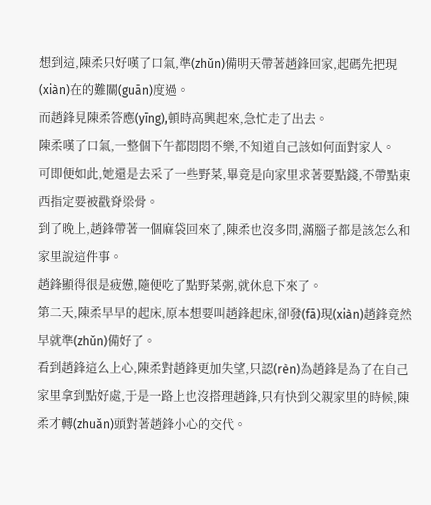想到這,陳柔只好嘆了口氣,準(zhǔn)備明天帶著趙鋒回家,起碼先把現(xiàn)在的難關(guān)度過。
而趙鋒見陳柔答應(yīng),頓時高興起來,急忙走了出去。
陳柔嘆了口氣,一整個下午都悶悶不樂,不知道自己該如何面對家人。
可即便如此,她還是去采了一些野菜,畢竟是向家里求著要點錢,不帶點東西指定要被戳脊梁骨。
到了晚上,趙鋒帶著一個麻袋回來了,陳柔也沒多問,滿腦子都是該怎么和家里說這件事。
趙鋒顯得很是疲憊,隨便吃了點野菜粥,就休息下來了。
第二天,陳柔早早的起床,原本想要叫趙鋒起床,卻發(fā)現(xiàn)趙鋒竟然早就準(zhǔn)備好了。
看到趙鋒這么上心,陳柔對趙鋒更加失望,只認(rèn)為趙鋒是為了在自己家里拿到點好處,于是一路上也沒搭理趙鋒,只有快到父親家里的時候,陳柔才轉(zhuǎn)頭對著趙鋒小心的交代。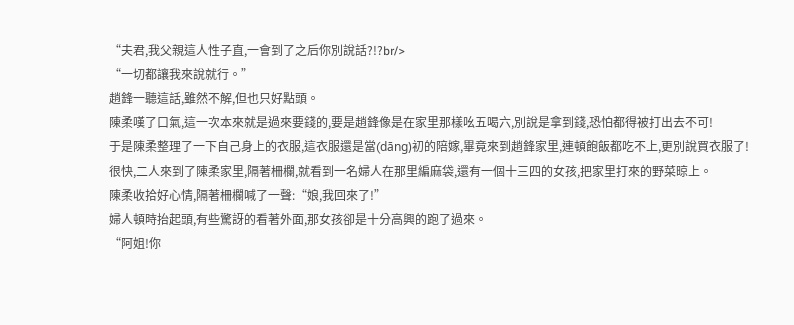“夫君,我父親這人性子直,一會到了之后你別說話?!?br/>
“一切都讓我來說就行。”
趙鋒一聽這話,雖然不解,但也只好點頭。
陳柔嘆了口氣,這一次本來就是過來要錢的,要是趙鋒像是在家里那樣吆五喝六,別說是拿到錢,恐怕都得被打出去不可!
于是陳柔整理了一下自己身上的衣服,這衣服還是當(dāng)初的陪嫁,畢竟來到趙鋒家里,連頓飽飯都吃不上,更別說買衣服了!
很快,二人來到了陳柔家里,隔著柵欄,就看到一名婦人在那里編麻袋,還有一個十三四的女孩,把家里打來的野菜晾上。
陳柔收拾好心情,隔著柵欄喊了一聲:“娘,我回來了!”
婦人頓時抬起頭,有些驚訝的看著外面,那女孩卻是十分高興的跑了過來。
“阿姐!你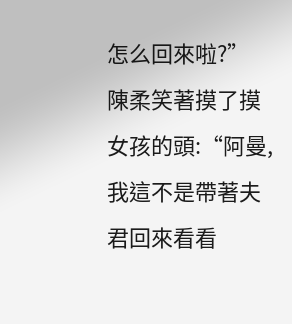怎么回來啦?”
陳柔笑著摸了摸女孩的頭:“阿曼,我這不是帶著夫君回來看看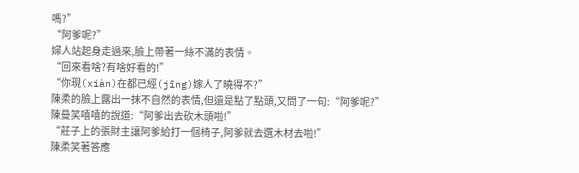嗎?”
“阿爹呢?”
婦人站起身走過來,臉上帶著一絲不滿的表情。
“回來看啥?有啥好看的!”
“你現(xiàn)在都已經(jīng)嫁人了曉得不?”
陳柔的臉上露出一抹不自然的表情,但還是點了點頭,又問了一句:“阿爹呢?”
陳曼笑嘻嘻的說道:“阿爹出去砍木頭啦!”
“莊子上的張財主讓阿爹給打一個椅子,阿爹就去選木材去啦!”
陳柔笑著答應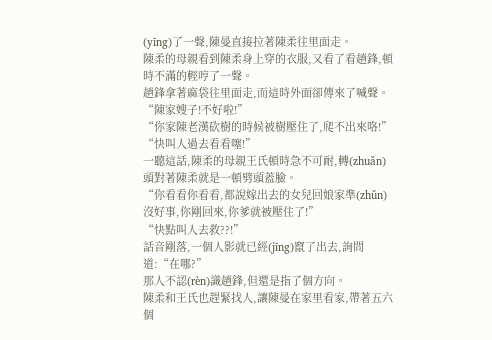(yīng)了一聲,陳曼直接拉著陳柔往里面走。
陳柔的母親看到陳柔身上穿的衣服,又看了看趙鋒,頓時不滿的輕哼了一聲。
趙鋒拿著麻袋往里面走,而這時外面卻傳來了喊聲。
“陳家嫂子!不好啦!”
“你家陳老漢砍樹的時候被樹壓住了,爬不出來咯!”
“快叫人過去看看噻!”
一聽這話,陳柔的母親王氏頓時急不可耐,轉(zhuǎn)頭對著陳柔就是一頓劈頭蓋臉。
“你看看你看看,都說嫁出去的女兒回娘家準(zhǔn)沒好事,你剛回來,你爹就被壓住了!”
“快點叫人去救??!”
話音剛落,一個人影就已經(jīng)竄了出去,詢問道:“在哪?”
那人不認(rèn)識趙鋒,但還是指了個方向。
陳柔和王氏也趕緊找人,讓陳曼在家里看家,帶著五六個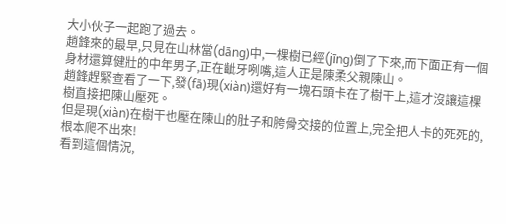大小伙子一起跑了過去。
趙鋒來的最早,只見在山林當(dāng)中,一棵樹已經(jīng)倒了下來,而下面正有一個身材還算健壯的中年男子,正在齜牙咧嘴,這人正是陳柔父親陳山。
趙鋒趕緊查看了一下,發(fā)現(xiàn)還好有一塊石頭卡在了樹干上,這才沒讓這棵樹直接把陳山壓死。
但是現(xiàn)在樹干也壓在陳山的肚子和胯骨交接的位置上,完全把人卡的死死的,根本爬不出來!
看到這個情況,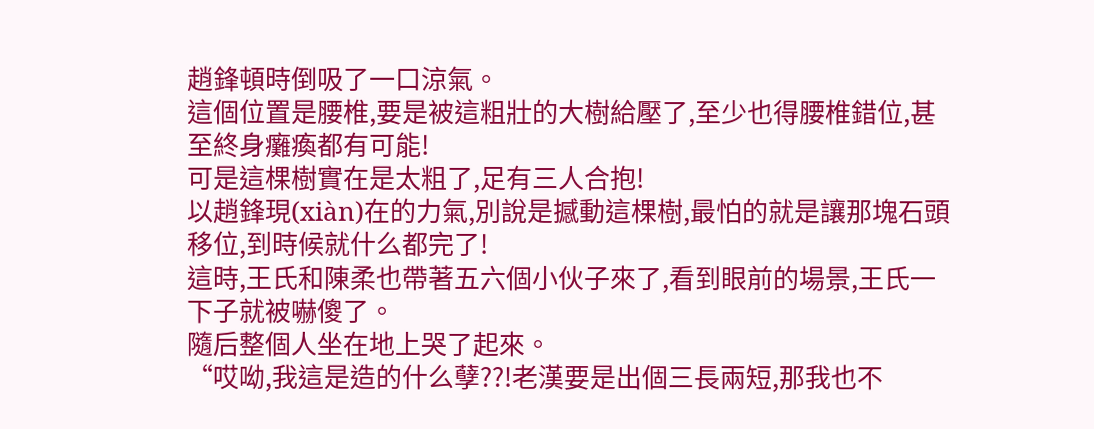趙鋒頓時倒吸了一口涼氣。
這個位置是腰椎,要是被這粗壯的大樹給壓了,至少也得腰椎錯位,甚至終身癱瘓都有可能!
可是這棵樹實在是太粗了,足有三人合抱!
以趙鋒現(xiàn)在的力氣,別說是撼動這棵樹,最怕的就是讓那塊石頭移位,到時候就什么都完了!
這時,王氏和陳柔也帶著五六個小伙子來了,看到眼前的場景,王氏一下子就被嚇傻了。
隨后整個人坐在地上哭了起來。
“哎呦,我這是造的什么孽??!老漢要是出個三長兩短,那我也不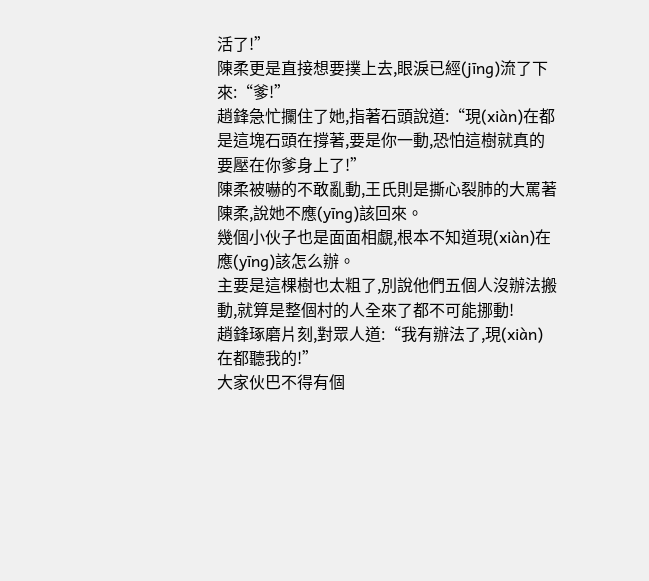活了!”
陳柔更是直接想要撲上去,眼淚已經(jīng)流了下來:“爹!”
趙鋒急忙攔住了她,指著石頭說道:“現(xiàn)在都是這塊石頭在撐著,要是你一動,恐怕這樹就真的要壓在你爹身上了!”
陳柔被嚇的不敢亂動,王氏則是撕心裂肺的大罵著陳柔,說她不應(yīng)該回來。
幾個小伙子也是面面相覷,根本不知道現(xiàn)在應(yīng)該怎么辦。
主要是這棵樹也太粗了,別說他們五個人沒辦法搬動,就算是整個村的人全來了都不可能挪動!
趙鋒琢磨片刻,對眾人道:“我有辦法了,現(xiàn)在都聽我的!”
大家伙巴不得有個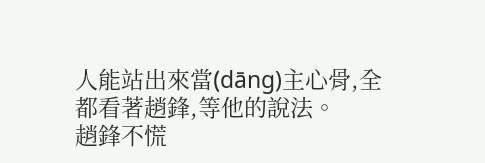人能站出來當(dāng)主心骨,全都看著趙鋒,等他的說法。
趙鋒不慌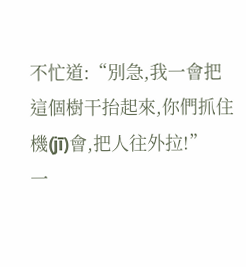不忙道:“別急,我一會把這個樹干抬起來,你們抓住機(jī)會,把人往外拉!”
一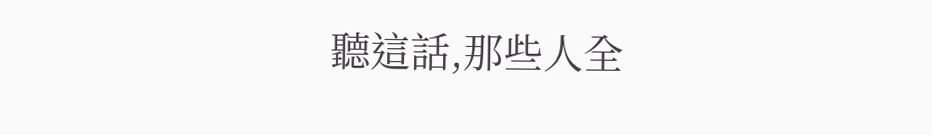聽這話,那些人全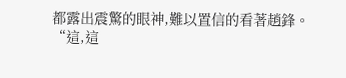都露出震驚的眼神,難以置信的看著趙鋒。
“這,這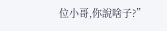位小哥,你說啥子?”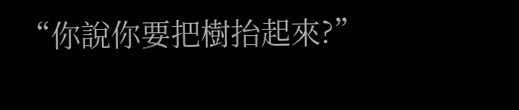“你說你要把樹抬起來?”